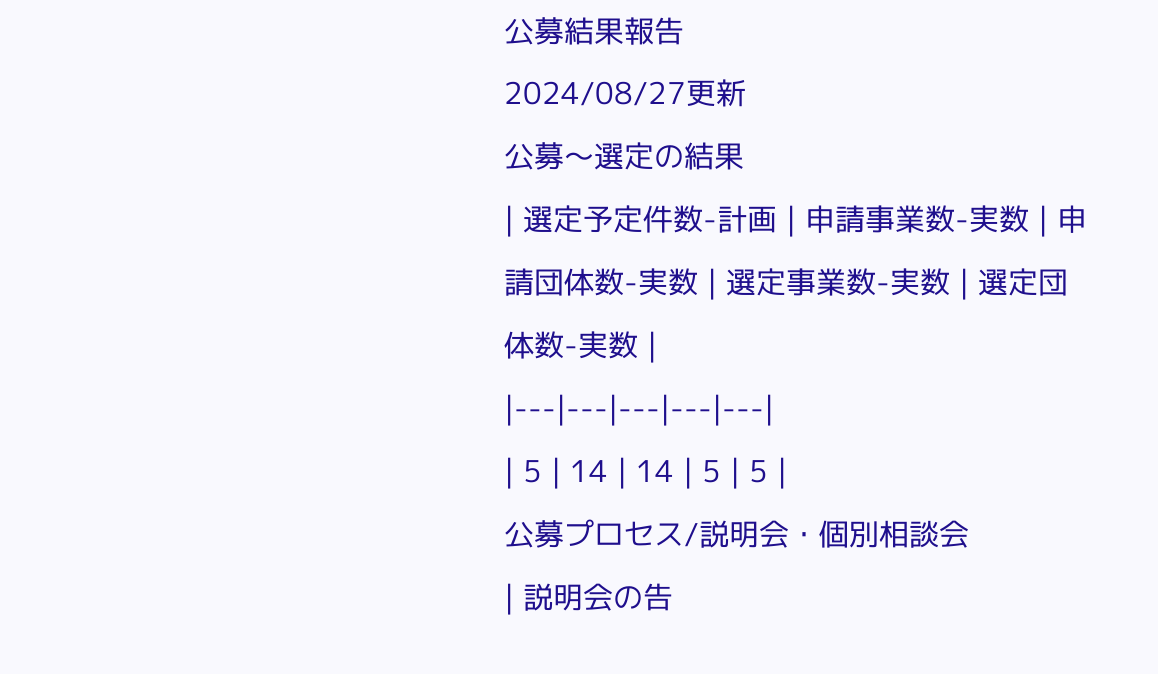公募結果報告
2024/08/27更新
公募〜選定の結果
| 選定予定件数-計画 | 申請事業数-実数 | 申請団体数-実数 | 選定事業数-実数 | 選定団体数-実数 |
|---|---|---|---|---|
| 5 | 14 | 14 | 5 | 5 |
公募プロセス/説明会・個別相談会
| 説明会の告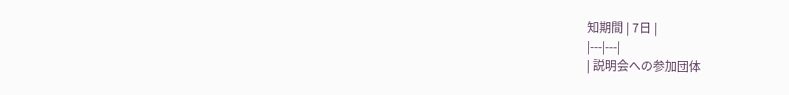知期間 | 7日 |
|---|---|
| 説明会への参加団体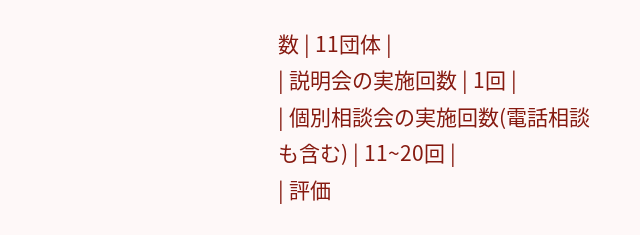数 | 11団体 |
| 説明会の実施回数 | 1回 |
| 個別相談会の実施回数(電話相談も含む) | 11~20回 |
| 評価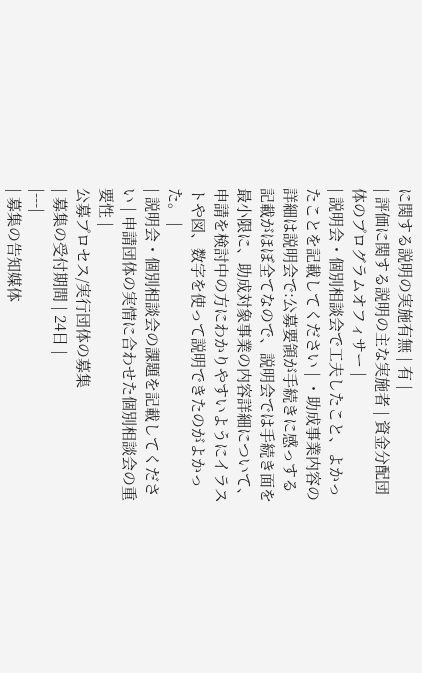に関する説明の実施有無 | 有 |
| 評価に関する説明の主な実施者 | 資金分配団体のプログラムオフィサー |
| 説明会・個別相談会で工夫したこと、よかったことを記載してください | ・助成事業内容の詳細は説明会で:公募要領が手続きに感っする記載がほぼ全てなので、説明会では手続き面を最小限に、助成対象事業の内容詳細について、申請を検討中の方にわかりやすいようにイラストや図、数字を使って説明できたのがよかった。 |
| 説明会・個別相談会の課題を記載してください | 申請団体の実情に合わせた個別相談会の重要性 |
公募プロセス/実行団体の募集
| 募集の受付期間 | 24日 |
|---|
| 募集の告知媒体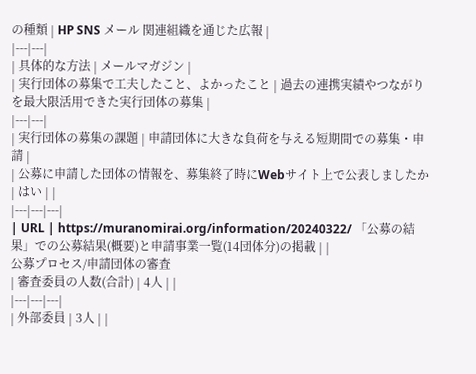の種類 | HP SNS メール 関連組織を通じた広報 |
|---|---|
| 具体的な方法 | メールマガジン |
| 実行団体の募集で工夫したこと、よかったこと | 過去の連携実績やつながりを最大限活用できた実行団体の募集 |
|---|---|
| 実行団体の募集の課題 | 申請団体に大きな負荷を与える短期間での募集・申請 |
| 公募に申請した団体の情報を、募集終了時にWebサイト上で公表しましたか | はい | |
|---|---|---|
| URL | https://muranomirai.org/information/20240322/ 「公募の結果」での公募結果(概要)と申請事業一覧(14団体分)の掲載 | |
公募プロセス/申請団体の審査
| 審査委員の人数(合計) | 4人 | |
|---|---|---|
| 外部委員 | 3人 | |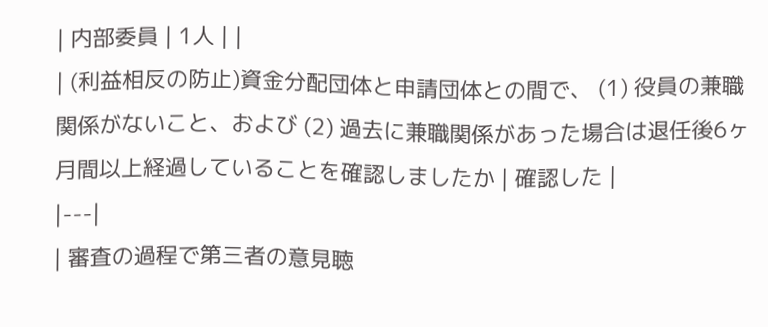| 内部委員 | 1人 | |
| (利益相反の防止)資金分配団体と申請団体との間で、 (1) 役員の兼職関係がないこと、および (2) 過去に兼職関係があった場合は退任後6ヶ月間以上経過していることを確認しましたか | 確認した |
|---|
| 審査の過程で第三者の意見聴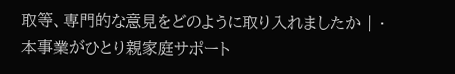取等、専門的な意見をどのように取り入れましたか | ・本事業がひとり親家庭サポート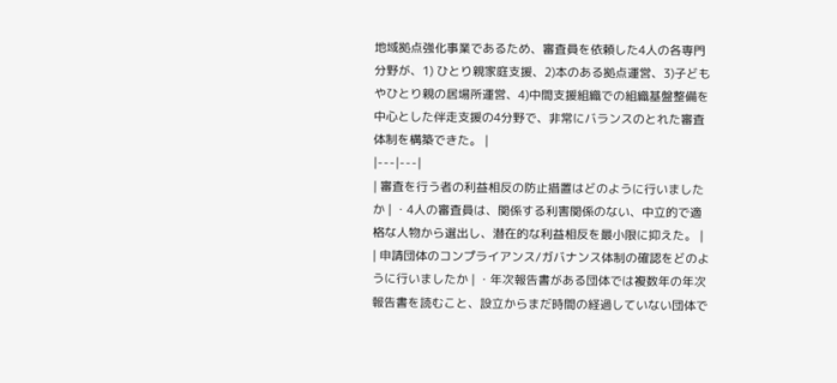地域拠点強化事業であるため、審査員を依頼した4人の各専門分野が、1) ひとり親家庭支援、2)本のある拠点運営、3)子どもやひとり親の居場所運営、4)中間支援組織での組織基盤整備を中心とした伴走支援の4分野で、非常にバランスのとれた審査体制を構築できた。 |
|---|---|
| 審査を行う者の利益相反の防止措置はどのように行いましたか | ・4人の審査員は、関係する利害関係のない、中立的で適格な人物から選出し、潜在的な利益相反を最小限に抑えた。 |
| 申請団体のコンプライアンス/ガバナンス体制の確認をどのように行いましたか | ・年次報告書がある団体では複数年の年次報告書を読むこと、設立からまだ時間の経過していない団体で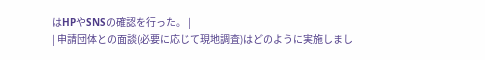はHPやSNSの確認を行った。 |
| 申請団体との面談(必要に応じて現地調査)はどのように実施しまし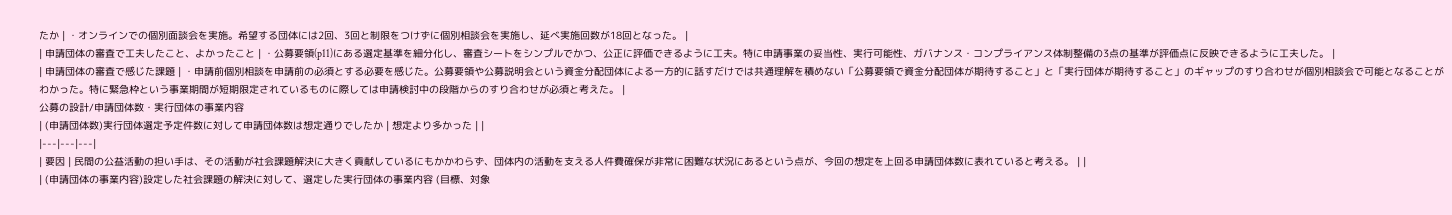たか | ・オンラインでの個別面談会を実施。希望する団体には2回、3回と制限をつけずに個別相談会を実施し、延べ実施回数が18回となった。 |
| 申請団体の審査で工夫したこと、よかったこと | ・公募要領(p11)にある選定基準を細分化し、審査シートをシンプルでかつ、公正に評価できるように工夫。特に申請事業の妥当性、実行可能性、ガバナンス・コンプライアンス体制整備の3点の基準が評価点に反映できるように工夫した。 |
| 申請団体の審査で感じた課題 | ・申請前個別相談を申請前の必須とする必要を感じた。公募要領や公募説明会という資金分配団体による一方的に話すだけでは共通理解を積めない「公募要領で資金分配団体が期待すること」と「実行団体が期待すること」のギャップのすり合わせが個別相談会で可能となることがわかった。特に緊急枠という事業期間が短期限定されているものに際しては申請検討中の段階からのすり合わせが必須と考えた。 |
公募の設計/申請団体数・実行団体の事業内容
| (申請団体数)実行団体選定予定件数に対して申請団体数は想定通りでしたか | 想定より多かった | |
|---|---|---|
| 要因 | 民間の公益活動の担い手は、その活動が社会課題解決に大きく貢献しているにもかかわらず、団体内の活動を支える人件費確保が非常に困難な状況にあるという点が、今回の想定を上回る申請団体数に表れていると考える。 | |
| (申請団体の事業内容)設定した社会課題の解決に対して、選定した実行団体の事業内容 (目標、対象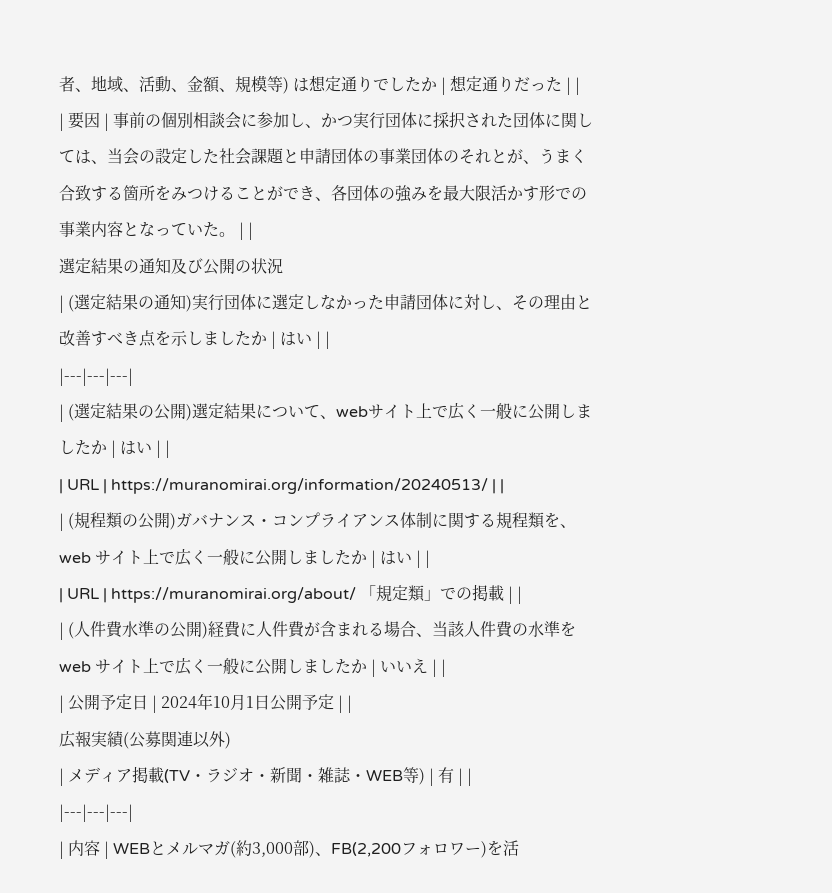者、地域、活動、金額、規模等) は想定通りでしたか | 想定通りだった | |
| 要因 | 事前の個別相談会に参加し、かつ実行団体に採択された団体に関しては、当会の設定した社会課題と申請団体の事業団体のそれとが、うまく合致する箇所をみつけることができ、各団体の強みを最大限活かす形での事業内容となっていた。 | |
選定結果の通知及び公開の状況
| (選定結果の通知)実行団体に選定しなかった申請団体に対し、その理由と改善すべき点を示しましたか | はい | |
|---|---|---|
| (選定結果の公開)選定結果について、webサイト上で広く一般に公開しましたか | はい | |
| URL | https://muranomirai.org/information/20240513/ | |
| (規程類の公開)ガバナンス・コンプライアンス体制に関する規程類を、 web サイト上で広く一般に公開しましたか | はい | |
| URL | https://muranomirai.org/about/ 「規定類」での掲載 | |
| (人件費水準の公開)経費に人件費が含まれる場合、当該人件費の水準をweb サイト上で広く一般に公開しましたか | いいえ | |
| 公開予定日 | 2024年10月1日公開予定 | |
広報実績(公募関連以外)
| メディア掲載(TV・ラジオ・新聞・雑誌・WEB等) | 有 | |
|---|---|---|
| 内容 | WEBとメルマガ(約3,000部)、FB(2,200フォロワー)を活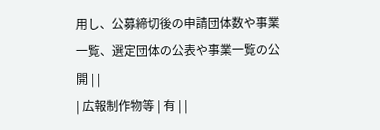用し、公募締切後の申請団体数や事業一覧、選定団体の公表や事業一覧の公開 | |
| 広報制作物等 | 有 | |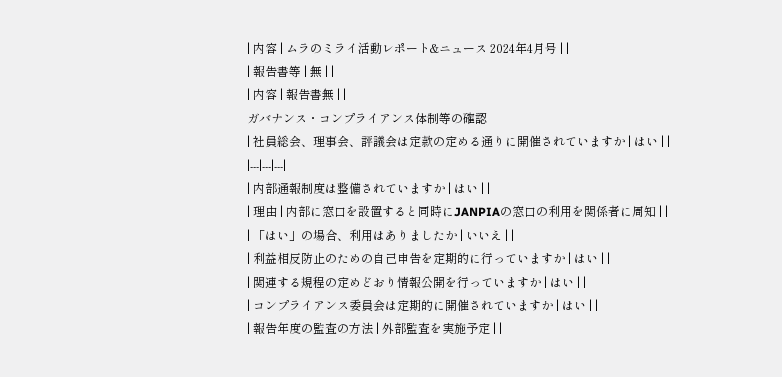| 内容 | ムラのミライ活動レポート&ニュース 2024年4月号 | |
| 報告書等 | 無 | |
| 内容 | 報告書無 | |
ガバナンス・コンプライアンス体制等の確認
| 社員総会、理事会、評議会は定款の定める通りに開催されていますか | はい | |
|---|---|---|
| 内部通報制度は整備されていますか | はい | |
| 理由 | 内部に窓口を設置すると同時にJANPIAの窓口の利用を関係者に周知 | |
| 「はい」の場合、利用はありましたか | いいえ | |
| 利益相反防止のための自己申告を定期的に行っていますか | はい | |
| 関連する規程の定めどおり情報公開を行っていますか | はい | |
| コンプライアンス委員会は定期的に開催されていますか | はい | |
| 報告年度の監査の方法 | 外部監査を実施予定 | |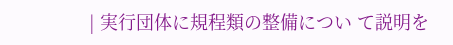| 実行団体に規程類の整備につい て説明を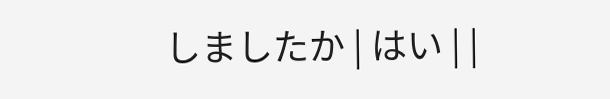しましたか | はい | |